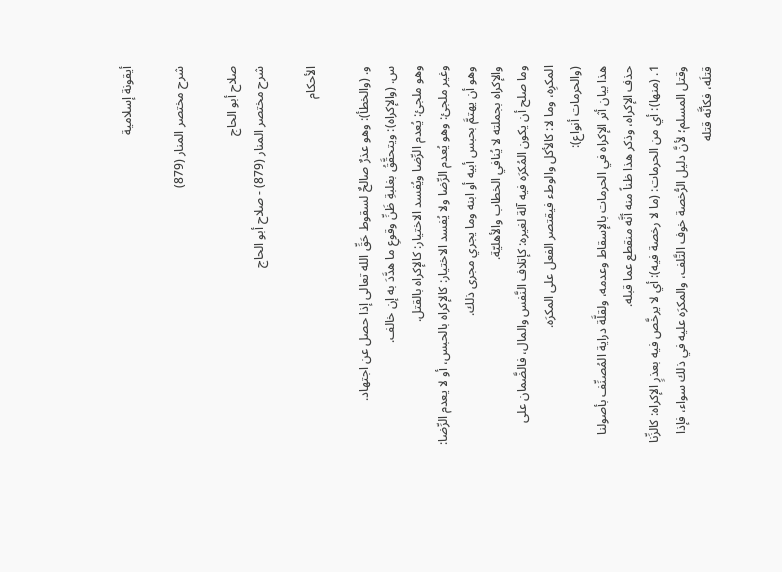أيقونة إسلامية

شرح مختصر المنار (879)

صلاح أبو الحاج
شرح مختصر المنار (879) - صلاح أبو الحاج

الأحكام

و. (والخطأ): وهو عذرٌ صالحٌ لسقوط حَقِّ الله تعالى إذا حصل عن اجتهاد.
س. (والإكراه): ويتحقَّقُ بغلبةِ ظَنِّ وقوعِ ما هدَّدَ به إن خالف.
وهو ملجئ: يُعدم الرِّضا ويُفسد الاختيار: كالإكراه بالقتل.
وغير ملجئ: وهو يُعدم الرِّضا ولا يُفسد الاختيار: كالإكراه بالحبس، أو لا يعدم الرِّضا: وهو أن يهتمَّ بحبس أبيه أو ابنه وما يجري مجرى ذلك.
والإكراه بجملته لا يُنافي الخطاب والأهليّة.
وما صلح أن يكون المُكرَه فيه آلة لغيره: كإتلاف النَّفس والمال، فالضَّمان على المكرِه، وما لا: كالأكل والوطء فيقتصر الفعل على المكرَه.
(والحرمات أنواع):
هذا بيان أثر الإكراه في الحرمات بالإسقاط وعدمه، ولقلَّة دراية المُصنِّف بأصولنا حذف الإكراه، وذكر هذا ظناً منه أنَّه منقطع عما قبله.
1. (منها): أي من الحرمات: (ما لا رخصة فيه): أي لا يرخَّص فيه بعذرٍ الإكراه: كالزِّنا وقتل المسلم؛ لأنَّ دليل الرُّخصة خوف التَّلف، والمكرَه عليه في ذلك سواء، فإذا قتلَه، فكأنَّه قتله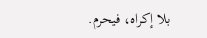بلا إكراه، فيحرم.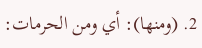2. (ومنها): أي ومن الحرمات: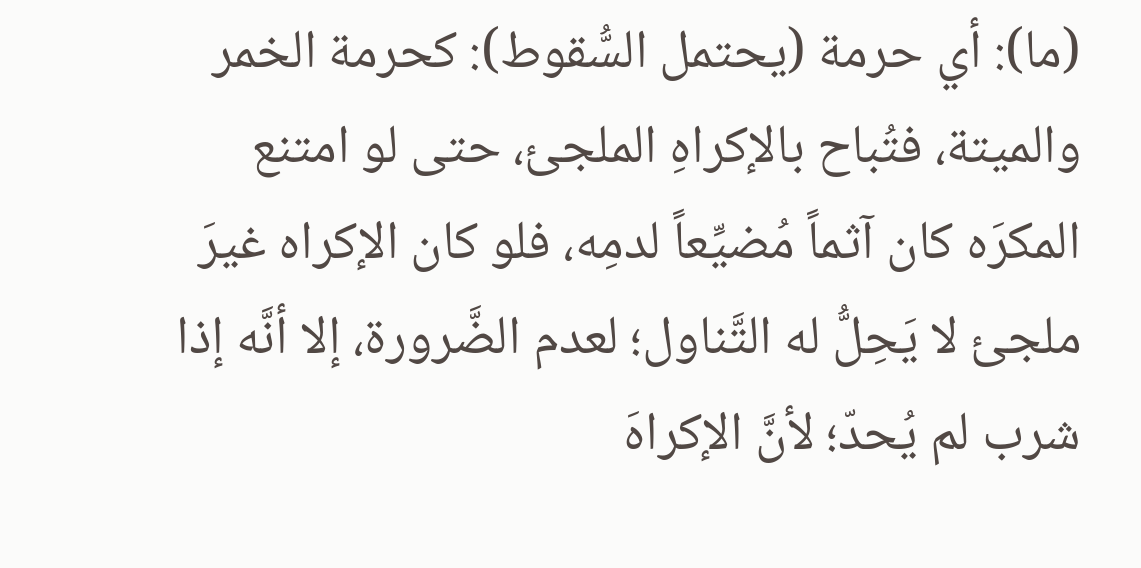(ما): أي حرمة (يحتمل السُّقوط): كحرمة الخمر والميتة، فتُباح بالإكراهِ الملجئ، حتى لو امتنع المكرَه كان آثماً مُضيِّعاً لدمِه، فلو كان الإكراه غيرَ ملجئ لا يَحِلُّ له التَّناول؛ لعدم الضَّرورة، إلا أنَّه إذا شرب لم يُحدّ؛ لأنَّ الإكراهَ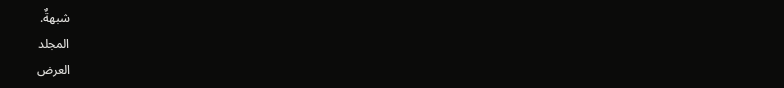شبهةٌ.
المجلد
العرض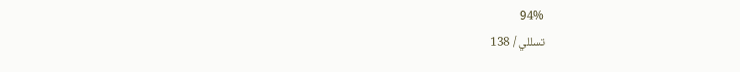94%
تسللي / 138